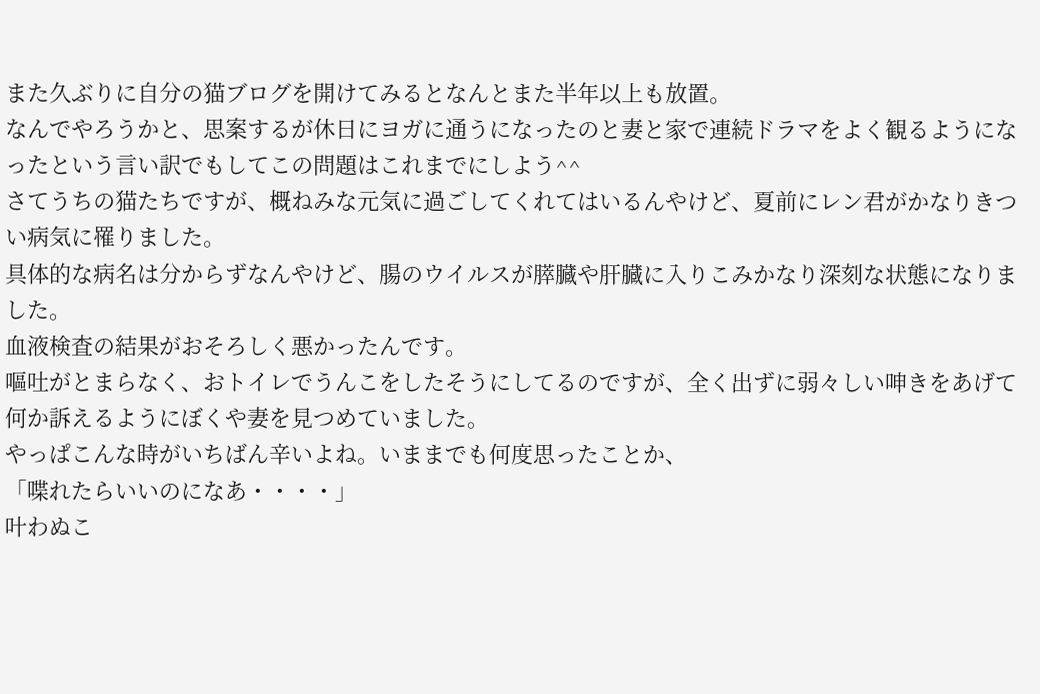また久ぶりに自分の猫ブログを開けてみるとなんとまた半年以上も放置。
なんでやろうかと、思案するが休日にヨガに通うになったのと妻と家で連続ドラマをよく観るようになったという言い訳でもしてこの問題はこれまでにしよう^^
さてうちの猫たちですが、概ねみな元気に過ごしてくれてはいるんやけど、夏前にレン君がかなりきつい病気に罹りました。
具体的な病名は分からずなんやけど、腸のウイルスが膵臓や肝臓に入りこみかなり深刻な状態になりました。
血液検査の結果がおそろしく悪かったんです。
嘔吐がとまらなく、おトイレでうんこをしたそうにしてるのですが、全く出ずに弱々しい呻きをあげて何か訴えるようにぼくや妻を見つめていました。
やっぱこんな時がいちばん辛いよね。いままでも何度思ったことか、
「喋れたらいいのになあ・・・・」
叶わぬこ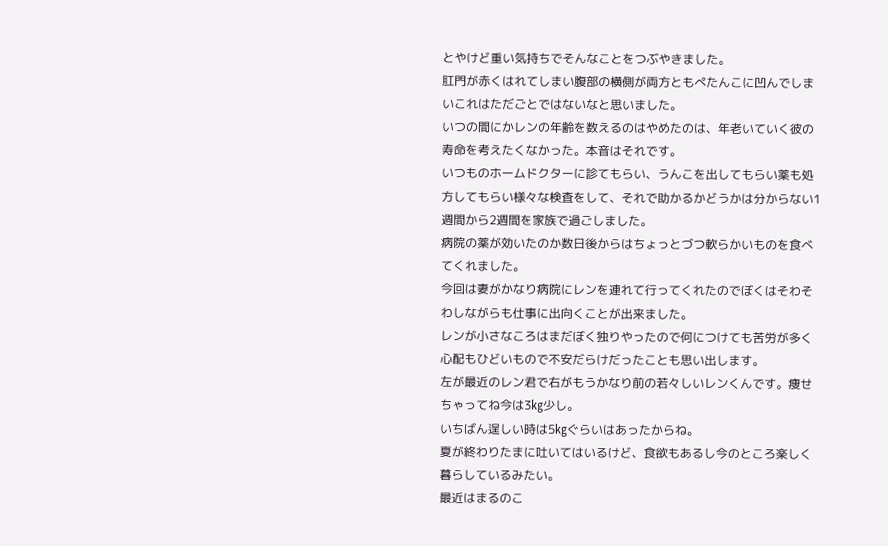とやけど重い気持ちでそんなことをつぶやきました。
肛門が赤くはれてしまい腹部の横側が両方ともぺたんこに凹んでしまいこれはただごとではないなと思いました。
いつの間にかレンの年齢を数えるのはやめたのは、年老いていく彼の寿命を考えたくなかった。本音はそれです。
いつものホームドクターに診てもらい、うんこを出してもらい薬も処方してもらい様々な検査をして、それで助かるかどうかは分からない1週間から2週間を家族で過ごしました。
病院の薬が効いたのか数日後からはちょっとづつ軟らかいものを食べてくれました。
今回は妻がかなり病院にレンを連れて行ってくれたのでぼくはそわそわしながらも仕事に出向くことが出来ました。
レンが小さなころはまだぼく独りやったので何につけても苦労が多く心配もひどいもので不安だらけだったことも思い出します。
左が最近のレン君で右がもうかなり前の若々しいレンくんです。痩せちゃってね今は3㎏少し。
いちばん逞しい時は5㎏ぐらいはあったからね。
夏が終わりたまに吐いてはいるけど、食欲もあるし今のところ楽しく暮らしているみたい。
最近はまるのこ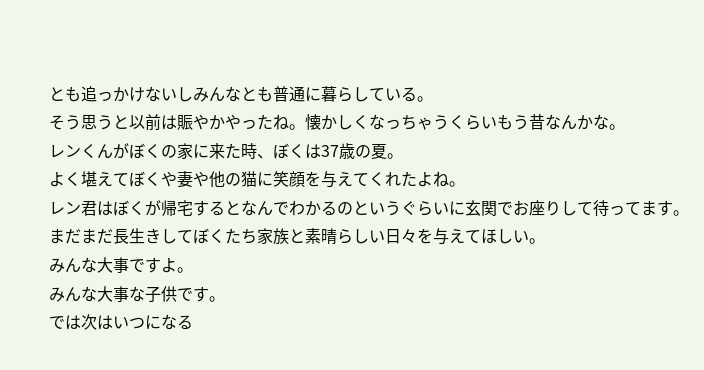とも追っかけないしみんなとも普通に暮らしている。
そう思うと以前は賑やかやったね。懐かしくなっちゃうくらいもう昔なんかな。
レンくんがぼくの家に来た時、ぼくは37歳の夏。
よく堪えてぼくや妻や他の猫に笑顔を与えてくれたよね。
レン君はぼくが帰宅するとなんでわかるのというぐらいに玄関でお座りして待ってます。
まだまだ長生きしてぼくたち家族と素晴らしい日々を与えてほしい。
みんな大事ですよ。
みんな大事な子供です。
では次はいつになる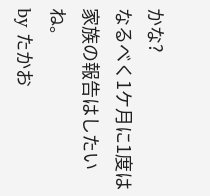かな?
なるべく1ケ月に1度は家族の報告はしたいね。
by たかお